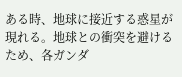ある時、地球に接近する惑星が現れる。地球との衝突を避けるため、各ガンダ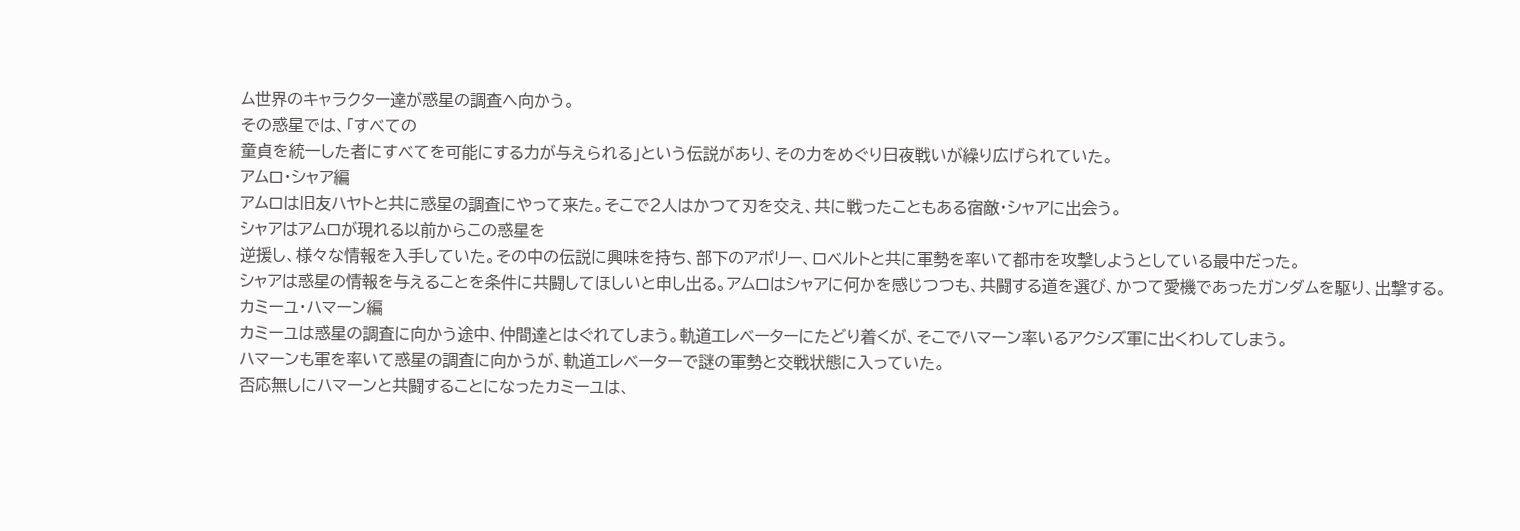ム世界のキャラクター達が惑星の調査へ向かう。
その惑星では、「すべての
童貞を統一した者にすべてを可能にする力が与えられる」という伝説があり、その力をめぐり日夜戦いが繰り広げられていた。
アムロ・シャア編
アムロは旧友ハヤトと共に惑星の調査にやって来た。そこで2人はかつて刃を交え、共に戦ったこともある宿敵・シャアに出会う。
シャアはアムロが現れる以前からこの惑星を
逆援し、様々な情報を入手していた。その中の伝説に興味を持ち、部下のアポリー、ロベルトと共に軍勢を率いて都市を攻撃しようとしている最中だった。
シャアは惑星の情報を与えることを条件に共闘してほしいと申し出る。アムロはシャアに何かを感じつつも、共闘する道を選び、かつて愛機であったガンダムを駆り、出撃する。
カミーユ・ハマーン編
カミーユは惑星の調査に向かう途中、仲間達とはぐれてしまう。軌道エレベーターにたどり着くが、そこでハマーン率いるアクシズ軍に出くわしてしまう。
ハマーンも軍を率いて惑星の調査に向かうが、軌道エレベーターで謎の軍勢と交戦状態に入っていた。
否応無しにハマーンと共闘することになったカミーユは、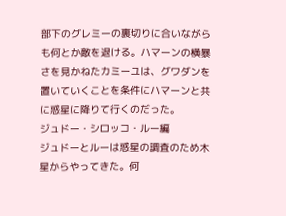部下のグレミーの裏切りに合いながらも何とか敵を退ける。ハマーンの横暴さを見かねたカミーユは、グワダンを置いていくことを条件にハマーンと共に惑星に降りて行くのだった。
ジュドー・シロッコ・ルー編
ジュドーとルーは惑星の調査のため木星からやってきた。何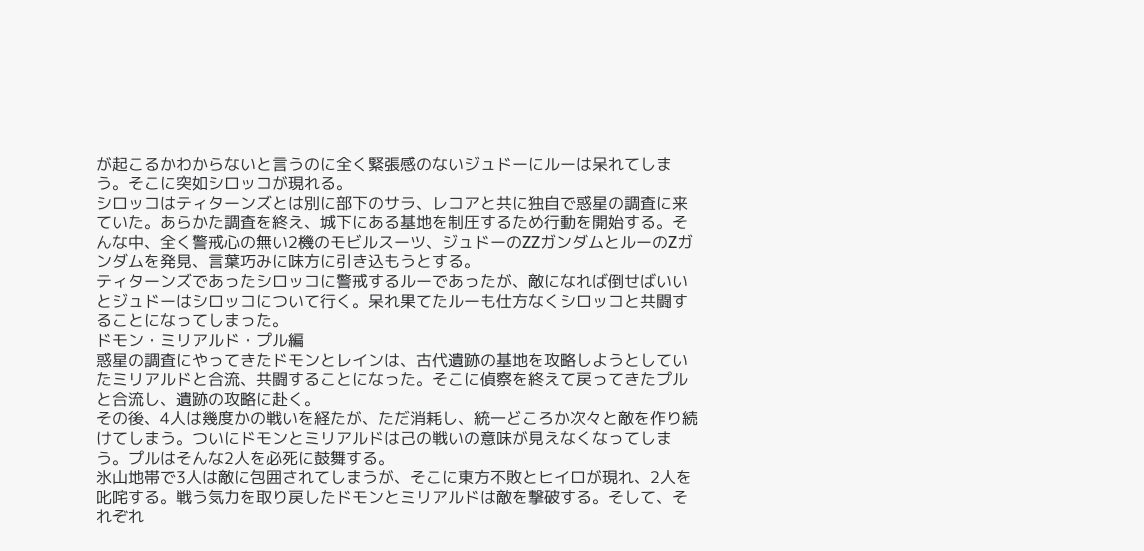が起こるかわからないと言うのに全く緊張感のないジュドーにルーは呆れてしまう。そこに突如シロッコが現れる。
シロッコはティターンズとは別に部下のサラ、レコアと共に独自で惑星の調査に来ていた。あらかた調査を終え、城下にある基地を制圧するため行動を開始する。そんな中、全く警戒心の無い2機のモビルスーツ、ジュドーのΖΖガンダムとルーのΖガンダムを発見、言葉巧みに味方に引き込もうとする。
ティターンズであったシロッコに警戒するルーであったが、敵になれば倒せばいいとジュドーはシロッコについて行く。呆れ果てたルーも仕方なくシロッコと共闘することになってしまった。
ドモン・ミリアルド・プル編
惑星の調査にやってきたドモンとレインは、古代遺跡の基地を攻略しようとしていたミリアルドと合流、共闘することになった。そこに偵察を終えて戻ってきたプルと合流し、遺跡の攻略に赴く。
その後、4人は幾度かの戦いを経たが、ただ消耗し、統一どころか次々と敵を作り続けてしまう。ついにドモンとミリアルドは己の戦いの意味が見えなくなってしまう。プルはそんな2人を必死に鼓舞する。
氷山地帯で3人は敵に包囲されてしまうが、そこに東方不敗とヒイロが現れ、2人を叱咤する。戦う気力を取り戻したドモンとミリアルドは敵を撃破する。そして、それぞれ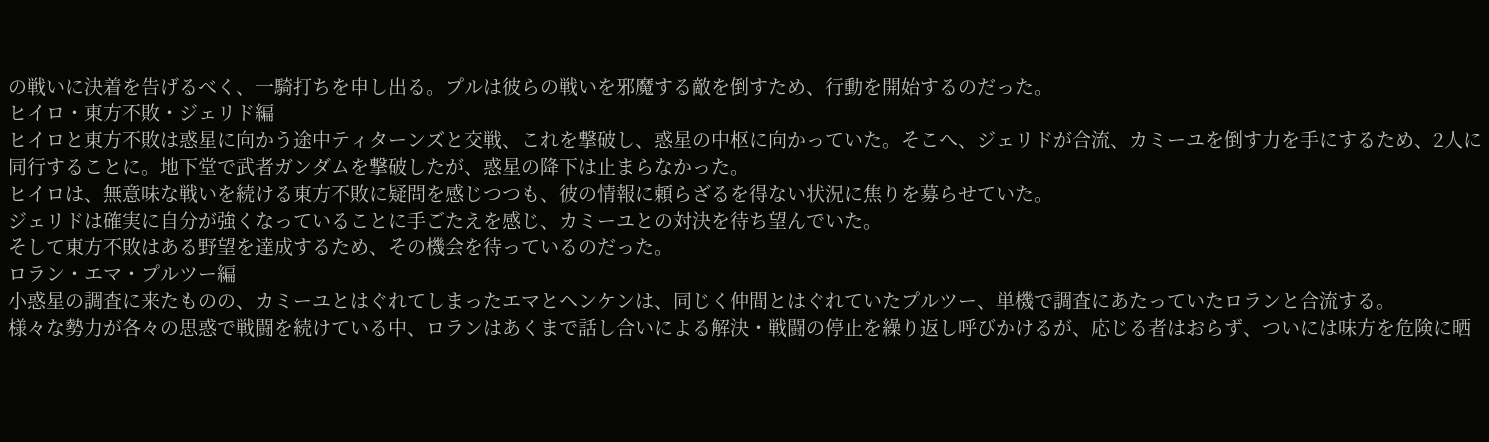の戦いに決着を告げるべく、一騎打ちを申し出る。プルは彼らの戦いを邪魔する敵を倒すため、行動を開始するのだった。
ヒイロ・東方不敗・ジェリド編
ヒイロと東方不敗は惑星に向かう途中ティターンズと交戦、これを撃破し、惑星の中枢に向かっていた。そこへ、ジェリドが合流、カミーユを倒す力を手にするため、2人に同行することに。地下堂で武者ガンダムを撃破したが、惑星の降下は止まらなかった。
ヒイロは、無意味な戦いを続ける東方不敗に疑問を感じつつも、彼の情報に頼らざるを得ない状況に焦りを募らせていた。
ジェリドは確実に自分が強くなっていることに手ごたえを感じ、カミーユとの対決を待ち望んでいた。
そして東方不敗はある野望を達成するため、その機会を待っているのだった。
ロラン・エマ・プルツー編
小惑星の調査に来たものの、カミーユとはぐれてしまったエマとヘンケンは、同じく仲間とはぐれていたプルツー、単機で調査にあたっていたロランと合流する。
様々な勢力が各々の思惑で戦闘を続けている中、ロランはあくまで話し合いによる解決・戦闘の停止を繰り返し呼びかけるが、応じる者はおらず、ついには味方を危険に晒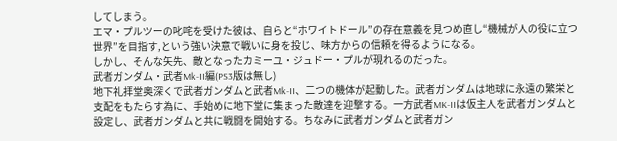してしまう。
エマ・プルツーの叱咤を受けた彼は、自らと“ホワイトドール”の存在意義を見つめ直し“機械が人の役に立つ世界”を目指す,という強い決意で戦いに身を投じ、味方からの信頼を得るようになる。
しかし、そんな矢先、敵となったカミーユ・ジュドー・プルが現れるのだった。
武者ガンダム・武者Mk-II編(PS3版は無し)
地下礼拝堂奥深くで武者ガンダムと武者Mk-II、二つの機体が起動した。武者ガンダムは地球に永遠の繁栄と支配をもたらす為に、手始めに地下堂に集まった敵達を迎撃する。一方武者MK-IIは仮主人を武者ガンダムと設定し、武者ガンダムと共に戦闘を開始する。ちなみに武者ガンダムと武者ガン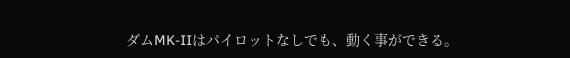ダムMK-IIはパイロットなしでも、動く事ができる。